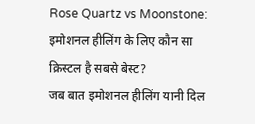Rose Quartz vs Moonstone: इमोशनल हीलिंग के लिए कौन सा क्रिस्टल है सबसे बेस्ट?
जब बात इमोशनल हीलिंग यानी दिल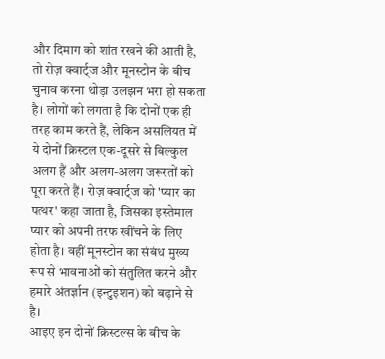और दिमाग को शांत रखने की आती है, तो रोज़ क्वार्ट्ज और मूनस्टोन के बीच चुनाव करना थोड़ा उलझन भरा हो सकता है। लोगों को लगता है कि दोनों एक ही तरह काम करते हैं, लेकिन असलियत में ये दोनों क्रिस्टल एक-दूसरे से बिल्कुल अलग हैं और अलग-अलग जरूरतों को पूरा करते हैं। रोज़ क्वार्ट्ज को 'प्यार का पत्थर' कहा जाता है, जिसका इस्तेमाल प्यार को अपनी तरफ खींचने के लिए होता है। वहीं मूनस्टोन का संबंध मुख्य रूप से भावनाओं को संतुलित करने और हमारे अंतर्ज्ञान (इन्टुइशन) को बढ़ाने से है।
आइए इन दोनों क्रिस्टल्स के बीच के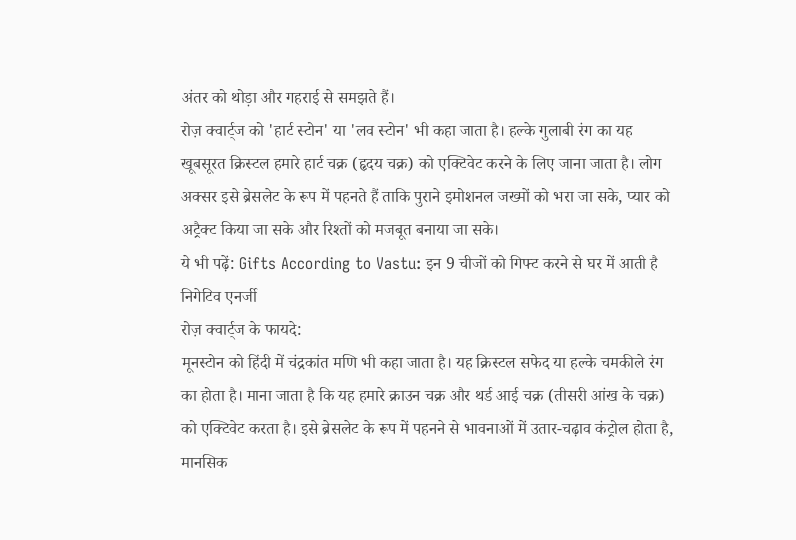अंतर को थोड़ा और गहराई से समझते हैं।
रोज़ क्वार्ट्ज को 'हार्ट स्टोन' या 'लव स्टोन' भी कहा जाता है। हल्के गुलाबी रंग का यह खूबसूरत क्रिस्टल हमारे हार्ट चक्र (हृदय चक्र) को एक्टिवेट करने के लिए जाना जाता है। लोग अक्सर इसे ब्रेसलेट के रूप में पहनते हैं ताकि पुराने इमोशनल जख्मों को भरा जा सके, प्यार को अट्रैक्ट किया जा सके और रिश्तों को मजबूत बनाया जा सके।
ये भी पढ़ें: Gifts According to Vastu: इन 9 चीजों को गिफ्ट करने से घर में आती है निगेटिव एनर्जी
रोज़ क्वार्ट्ज के फायदे:
मूनस्टोन को हिंदी में चंद्रकांत मणि भी कहा जाता है। यह क्रिस्टल सफेद या हल्के चमकीले रंग का होता है। माना जाता है कि यह हमारे क्राउन चक्र और थर्ड आई चक्र (तीसरी आंख के चक्र) को एक्टिवेट करता है। इसे ब्रेसलेट के रूप में पहनने से भावनाओं में उतार-चढ़ाव कंट्रोल होता है, मानसिक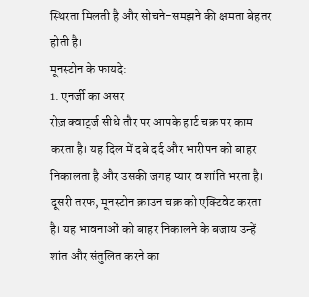स्थिरता मिलती है और सोचने-समझने की क्षमता बेहतर होती है।
मूनस्टोन के फायदे:
1. एनर्जी का असर
रोज़ क्वार्ट्ज सीधे तौर पर आपके हार्ट चक्र पर काम करता है। यह दिल में दबे दर्द और भारीपन को बाहर निकालता है और उसकी जगह प्यार व शांति भरता है।
दूसरी तरफ, मूनस्टोन क्राउन चक्र को एक्टिवेट करता है। यह भावनाओं को बाहर निकालने के बजाय उन्हें शांत और संतुलित करने का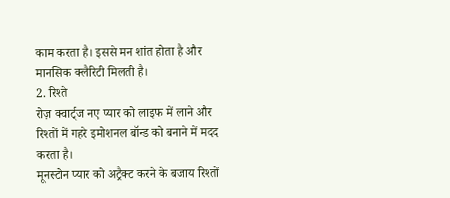काम करता है। इससे मन शांत होता है और मानसिक क्लैरिटी मिलती है।
2. रिश्ते
रोज़ क्वार्ट्ज नए प्यार को लाइफ में लाने और रिश्तों में गहरे इमोशनल बॉन्ड को बनाने में मदद करता है।
मूनस्टोन प्यार को अट्रैक्ट करने के बजाय रिश्तों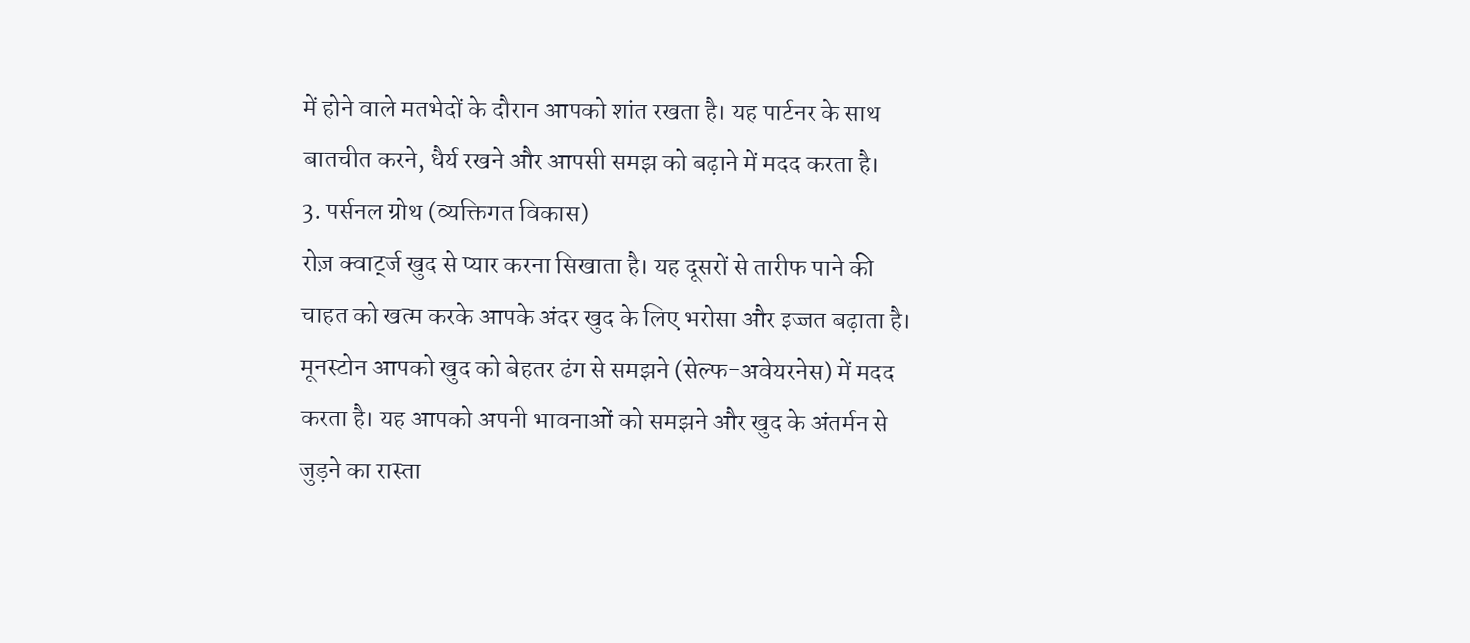में होने वाले मतभेदों के दौरान आपको शांत रखता है। यह पार्टनर के साथ बातचीत करने, धैर्य रखने और आपसी समझ को बढ़ाने में मदद करता है।
3. पर्सनल ग्रोथ (व्यक्तिगत विकास)
रोज़ क्वार्ट्ज खुद से प्यार करना सिखाता है। यह दूसरों से तारीफ पाने की चाहत को खत्म करके आपके अंदर खुद के लिए भरोसा और इज्जत बढ़ाता है।
मूनस्टोन आपको खुद को बेहतर ढंग से समझने (सेल्फ-अवेयरनेस) में मदद करता है। यह आपको अपनी भावनाओं को समझने और खुद के अंतर्मन से जुड़ने का रास्ता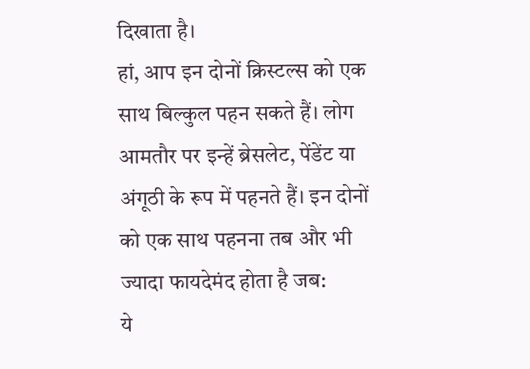दिखाता है।
हां, आप इन दोनों क्रिस्टल्स को एक साथ बिल्कुल पहन सकते हैं। लोग आमतौर पर इन्हें ब्रेसलेट, पेंडेंट या अंगूठी के रूप में पहनते हैं। इन दोनों को एक साथ पहनना तब और भी ज्यादा फायदेमंद होता है जब:
ये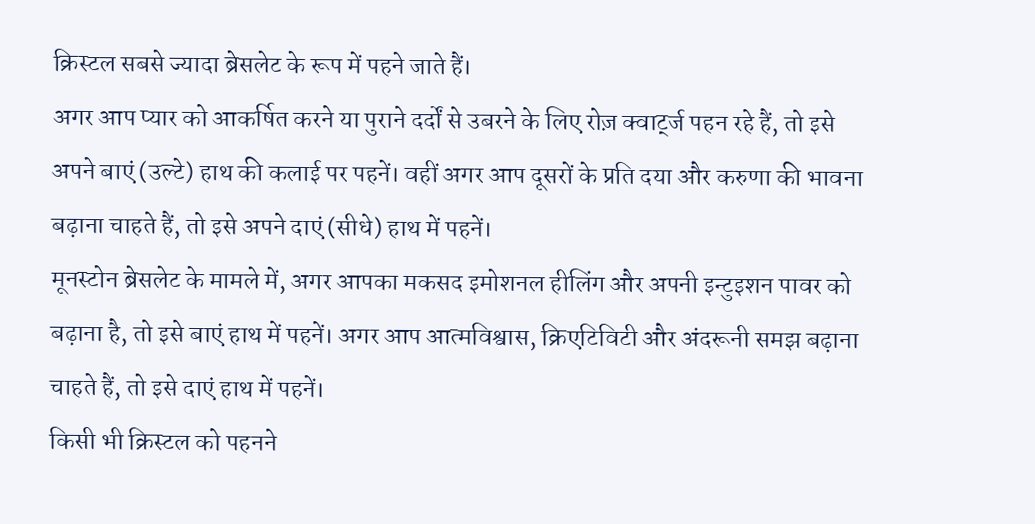क्रिस्टल सबसे ज्यादा ब्रेसलेट के रूप में पहने जाते हैं।
अगर आप प्यार को आकर्षित करने या पुराने दर्दों से उबरने के लिए रोज़ क्वार्ट्ज पहन रहे हैं, तो इसे अपने बाएं (उल्टे) हाथ की कलाई पर पहनें। वहीं अगर आप दूसरों के प्रति दया और करुणा की भावना बढ़ाना चाहते हैं, तो इसे अपने दाएं (सीधे) हाथ में पहनें।
मूनस्टोन ब्रेसलेट के मामले में, अगर आपका मकसद इमोशनल हीलिंग और अपनी इन्टुइशन पावर को बढ़ाना है, तो इसे बाएं हाथ में पहनें। अगर आप आत्मविश्वास, क्रिएटिविटी और अंदरूनी समझ बढ़ाना चाहते हैं, तो इसे दाएं हाथ में पहनें।
किसी भी क्रिस्टल को पहनने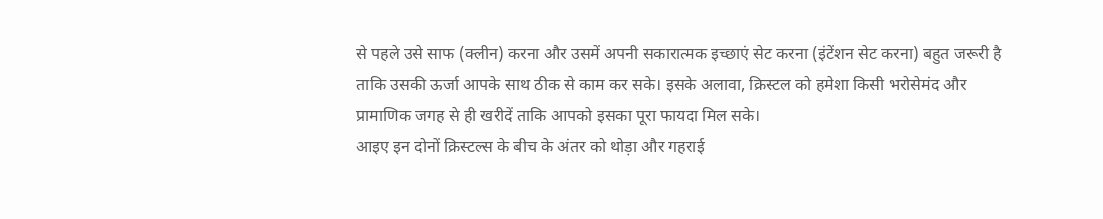से पहले उसे साफ (क्लीन) करना और उसमें अपनी सकारात्मक इच्छाएं सेट करना (इंटेंशन सेट करना) बहुत जरूरी है ताकि उसकी ऊर्जा आपके साथ ठीक से काम कर सके। इसके अलावा, क्रिस्टल को हमेशा किसी भरोसेमंद और प्रामाणिक जगह से ही खरीदें ताकि आपको इसका पूरा फायदा मिल सके।
आइए इन दोनों क्रिस्टल्स के बीच के अंतर को थोड़ा और गहराई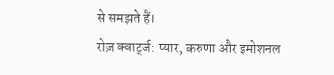से समझते हैं।
रोज़ क्वार्ट्ज: प्यार, करुणा और इमोशनल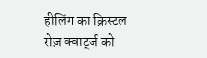हीलिंग का क्रिस्टल
रोज़ क्वार्ट्ज को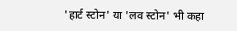'हार्ट स्टोन' या 'लव स्टोन' भी कहा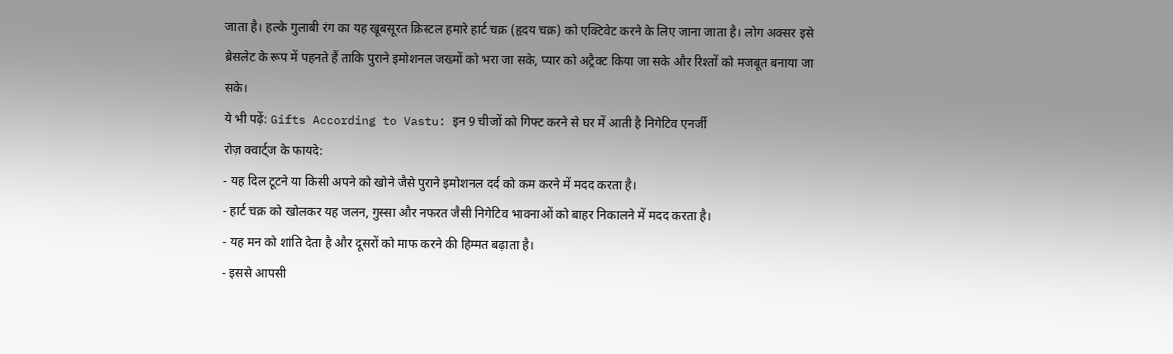जाता है। हल्के गुलाबी रंग का यह खूबसूरत क्रिस्टल हमारे हार्ट चक्र (हृदय चक्र) को एक्टिवेट करने के लिए जाना जाता है। लोग अक्सर इसे ब्रेसलेट के रूप में पहनते हैं ताकि पुराने इमोशनल जख्मों को भरा जा सके, प्यार को अट्रैक्ट किया जा सके और रिश्तों को मजबूत बनाया जा सके।
ये भी पढ़ें: Gifts According to Vastu: इन 9 चीजों को गिफ्ट करने से घर में आती है निगेटिव एनर्जी
रोज़ क्वार्ट्ज के फायदे:
- यह दिल टूटने या किसी अपने को खोने जैसे पुराने इमोशनल दर्द को कम करने में मदद करता है।
- हार्ट चक्र को खोलकर यह जलन, गुस्सा और नफरत जैसी निगेटिव भावनाओं को बाहर निकालने में मदद करता है।
- यह मन को शांति देता है और दूसरों को माफ करने की हिम्मत बढ़ाता है।
- इससे आपसी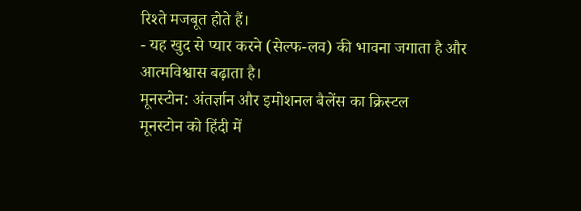रिश्ते मजबूत होते हैं।
- यह खुद से प्यार करने (सेल्फ-लव) की भावना जगाता है और आत्मविश्वास बढ़ाता है।
मूनस्टोन: अंतर्ज्ञान और इमोशनल बैलेंस का क्रिस्टल
मूनस्टोन को हिंदी में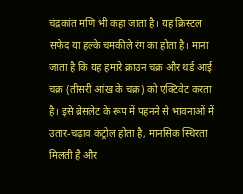चंद्रकांत मणि भी कहा जाता है। यह क्रिस्टल सफेद या हल्के चमकीले रंग का होता है। माना जाता है कि यह हमारे क्राउन चक्र और थर्ड आई चक्र (तीसरी आंख के चक्र) को एक्टिवेट करता है। इसे ब्रेसलेट के रूप में पहनने से भावनाओं में उतार-चढ़ाव कंट्रोल होता है, मानसिक स्थिरता मिलती है और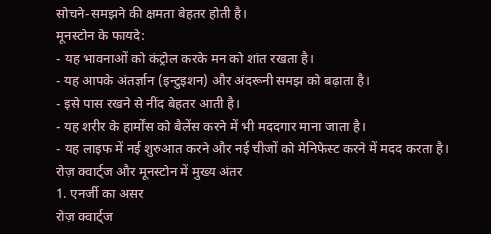सोचने-समझने की क्षमता बेहतर होती है।
मूनस्टोन के फायदे:
- यह भावनाओं को कंट्रोल करके मन को शांत रखता है।
- यह आपके अंतर्ज्ञान (इन्टुइशन) और अंदरूनी समझ को बढ़ाता है।
- इसे पास रखने से नींद बेहतर आती है।
- यह शरीर के हार्मोंस को बैलेंस करने में भी मददगार माना जाता है।
- यह लाइफ में नई शुरुआत करने और नई चीजों को मेनिफेस्ट करने में मदद करता है।
रोज़ क्वार्ट्ज और मूनस्टोन में मुख्य अंतर
1. एनर्जी का असर
रोज़ क्वार्ट्ज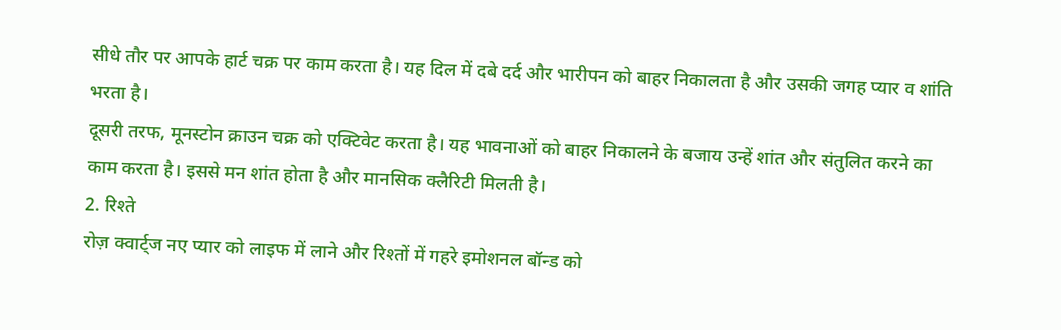सीधे तौर पर आपके हार्ट चक्र पर काम करता है। यह दिल में दबे दर्द और भारीपन को बाहर निकालता है और उसकी जगह प्यार व शांति भरता है।
दूसरी तरफ, मूनस्टोन क्राउन चक्र को एक्टिवेट करता है। यह भावनाओं को बाहर निकालने के बजाय उन्हें शांत और संतुलित करने का काम करता है। इससे मन शांत होता है और मानसिक क्लैरिटी मिलती है।
2. रिश्ते
रोज़ क्वार्ट्ज नए प्यार को लाइफ में लाने और रिश्तों में गहरे इमोशनल बॉन्ड को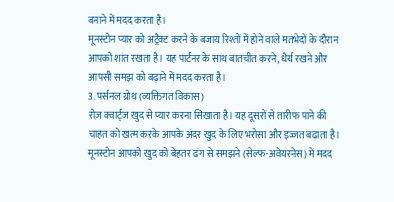बनाने में मदद करता है।
मूनस्टोन प्यार को अट्रैक्ट करने के बजाय रिश्तों में होने वाले मतभेदों के दौरान आपको शांत रखता है। यह पार्टनर के साथ बातचीत करने, धैर्य रखने और आपसी समझ को बढ़ाने में मदद करता है।
3. पर्सनल ग्रोथ (व्यक्तिगत विकास)
रोज़ क्वार्ट्ज खुद से प्यार करना सिखाता है। यह दूसरों से तारीफ पाने की चाहत को खत्म करके आपके अंदर खुद के लिए भरोसा और इज्जत बढ़ाता है।
मूनस्टोन आपको खुद को बेहतर ढंग से समझने (सेल्फ-अवेयरनेस) में मदद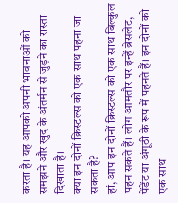करता है। यह आपको अपनी भावनाओं को समझने और खुद के अंतर्मन से जुड़ने का रास्ता दिखाता है।
क्या इन दोनों क्रिस्टल्स को एक साथ पहना जा सकता है?
हां, आप इन दोनों क्रिस्टल्स को एक साथ बिल्कुल पहन सकते हैं। लोग आमतौर पर इन्हें ब्रेसलेट, पेंडेंट या अंगूठी के रूप में पहनते हैं। इन दोनों को एक साथ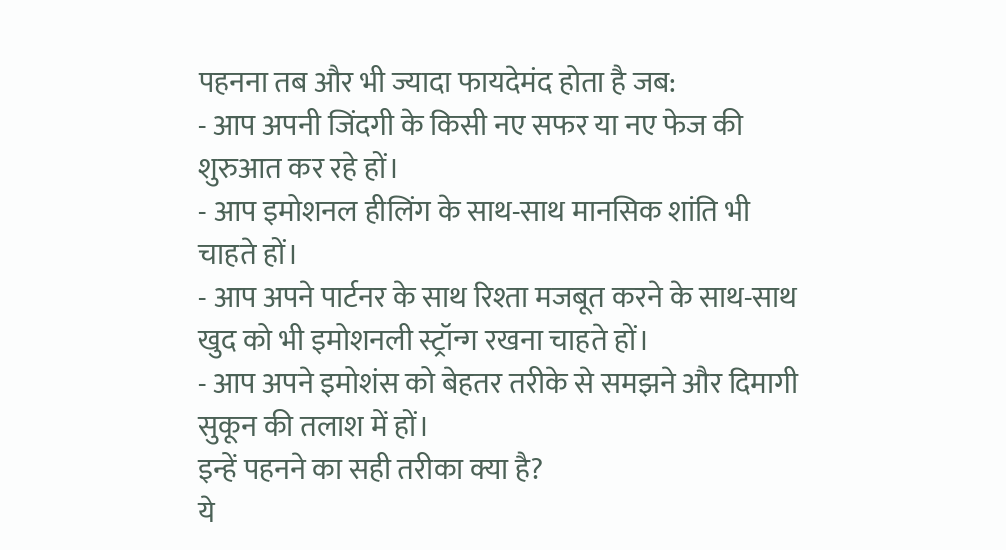पहनना तब और भी ज्यादा फायदेमंद होता है जब:
- आप अपनी जिंदगी के किसी नए सफर या नए फेज की शुरुआत कर रहे हों।
- आप इमोशनल हीलिंग के साथ-साथ मानसिक शांति भी चाहते हों।
- आप अपने पार्टनर के साथ रिश्ता मजबूत करने के साथ-साथ खुद को भी इमोशनली स्ट्रॉन्ग रखना चाहते हों।
- आप अपने इमोशंस को बेहतर तरीके से समझने और दिमागी सुकून की तलाश में हों।
इन्हें पहनने का सही तरीका क्या है?
ये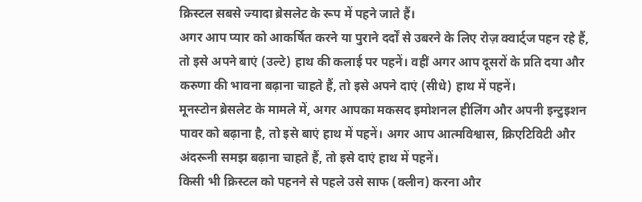क्रिस्टल सबसे ज्यादा ब्रेसलेट के रूप में पहने जाते हैं।
अगर आप प्यार को आकर्षित करने या पुराने दर्दों से उबरने के लिए रोज़ क्वार्ट्ज पहन रहे हैं, तो इसे अपने बाएं (उल्टे) हाथ की कलाई पर पहनें। वहीं अगर आप दूसरों के प्रति दया और करुणा की भावना बढ़ाना चाहते हैं, तो इसे अपने दाएं (सीधे) हाथ में पहनें।
मूनस्टोन ब्रेसलेट के मामले में, अगर आपका मकसद इमोशनल हीलिंग और अपनी इन्टुइशन पावर को बढ़ाना है, तो इसे बाएं हाथ में पहनें। अगर आप आत्मविश्वास, क्रिएटिविटी और अंदरूनी समझ बढ़ाना चाहते हैं, तो इसे दाएं हाथ में पहनें।
किसी भी क्रिस्टल को पहनने से पहले उसे साफ (क्लीन) करना और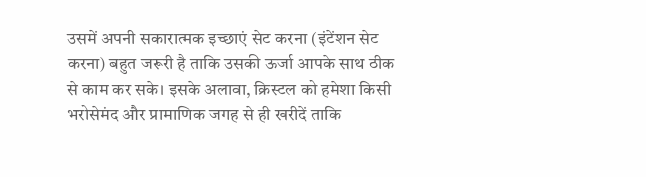उसमें अपनी सकारात्मक इच्छाएं सेट करना (इंटेंशन सेट करना) बहुत जरूरी है ताकि उसकी ऊर्जा आपके साथ ठीक से काम कर सके। इसके अलावा, क्रिस्टल को हमेशा किसी भरोसेमंद और प्रामाणिक जगह से ही खरीदें ताकि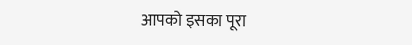आपको इसका पूरा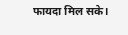फायदा मिल सके।